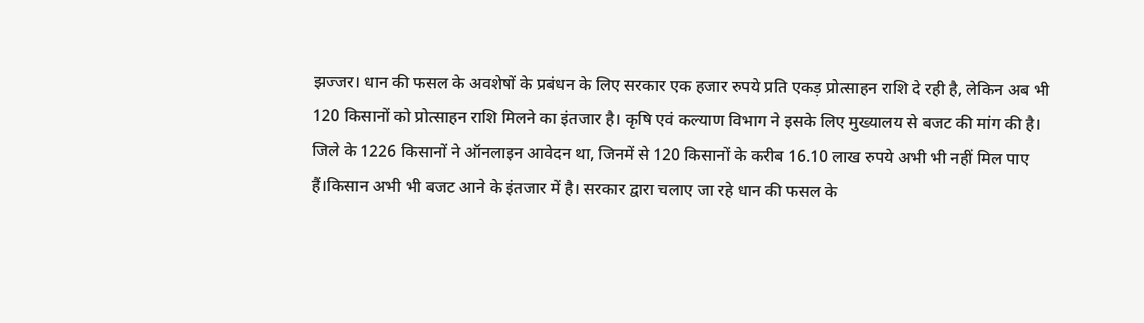झज्जर। धान की फसल के अवशेषों के प्रबंधन के लिए सरकार एक हजार रुपये प्रति एकड़ प्रोत्साहन राशि दे रही है, लेकिन अब भी 120 किसानों को प्रोत्साहन राशि मिलने का इंतजार है। कृषि एवं कल्याण विभाग ने इसके लिए मुख्यालय से बजट की मांग की है।
जिले के 1226 किसानों ने ऑनलाइन आवेदन था, जिनमें से 120 किसानों के करीब 16.10 लाख रुपये अभी भी नहीं मिल पाए हैं।किसान अभी भी बजट आने के इंतजार में है। सरकार द्वारा चलाए जा रहे धान की फसल के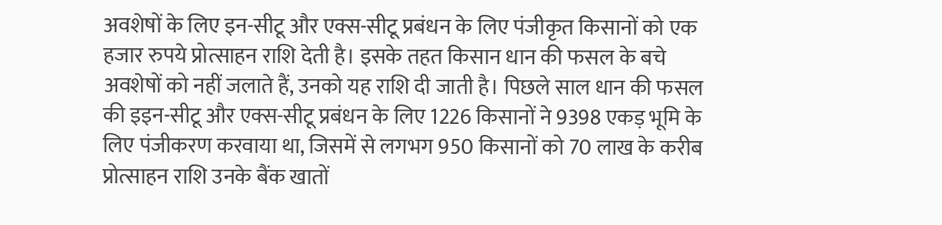अवशेषों के लिए इन-सीटू और एक्स-सीटू प्रबंधन के लिए पंजीकृत किसानों को एक हजार रुपये प्रोत्साहन राशि देती है। इसके तहत किसान धान की फसल के बचे अवशेषों को नहीं जलाते हैं, उनको यह राशि दी जाती है। पिछले साल धान की फसल की इइन-सीटू और एक्स-सीटू प्रबंधन के लिए 1226 किसानों ने 9398 एकड़ भूमि के लिए पंजीकरण करवाया था, जिसमें से लगभग 950 किसानों को 70 लाख के करीब प्रोत्साहन राशि उनके बैंक खातों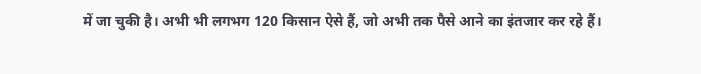में जा चुकी है। अभी भी लगभग 120 किसान ऐसे हैं, जो अभी तक पैसे आने का इंतजार कर रहे हैं।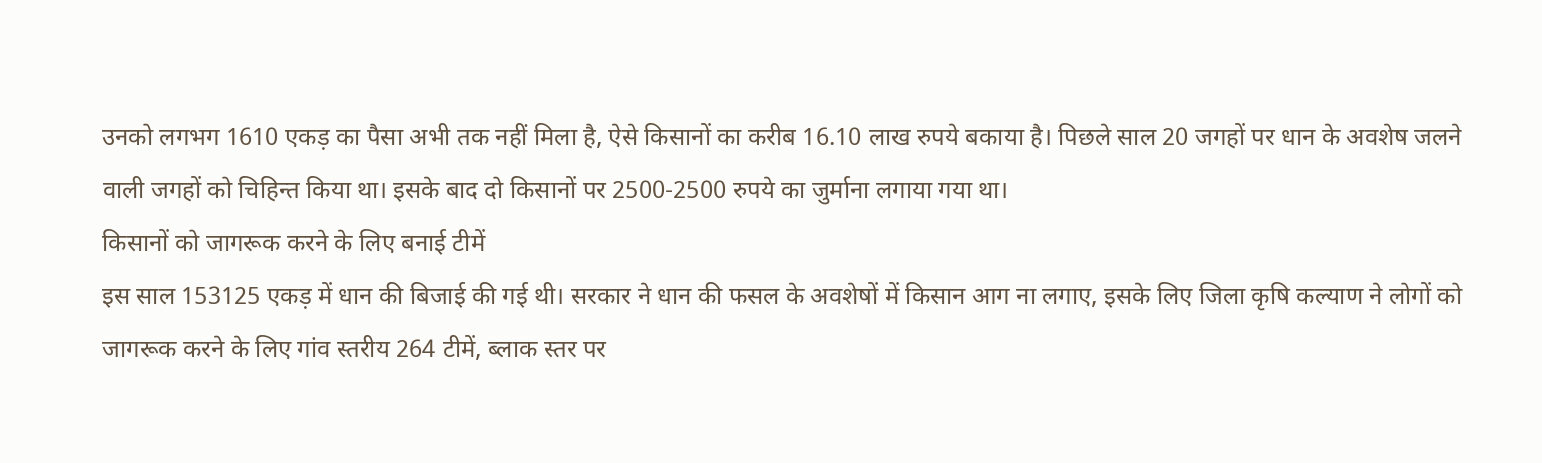उनको लगभग 1610 एकड़ का पैसा अभी तक नहीं मिला है, ऐसे किसानों का करीब 16.10 लाख रुपये बकाया है। पिछले साल 20 जगहों पर धान के अवशेष जलने वाली जगहों को चिहिन्त किया था। इसके बाद दो किसानों पर 2500-2500 रुपये का जुर्माना लगाया गया था।
किसानों को जागरूक करने के लिए बनाई टीमें
इस साल 153125 एकड़ में धान की बिजाई की गई थी। सरकार ने धान की फसल के अवशेषों में किसान आग ना लगाए, इसके लिए जिला कृषि कल्याण ने लोगों को जागरूक करने के लिए गांव स्तरीय 264 टीमें, ब्लाक स्तर पर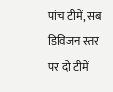पांच टीमें, सब डिविजन स्तर पर दो टीमें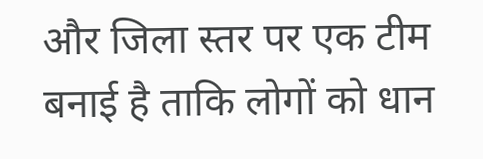और जिला स्तर पर एक टीम बनाई है ताकि लोगों को धान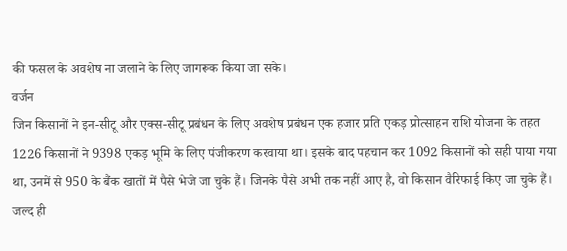की फसल के अवशेष ना जलाने के लिए जागरूक किया जा सके।
वर्जन
जिन किसानों ने इन-सीटू और एक्स-सीटू प्रबंधन के लिए अवशेष प्रबंधन एक हजार प्रति एकड़ प्रोत्साहन राशि योजना के तहत 1226 किसानों ने 9398 एकड़ भूमि के लिए पंजीकरण करवाया था। इसके बाद पहचान कर 1092 किसानों को सही पाया गया था, उनमें से 950 के बैंक खातों में पैसे भेजे जा चुके हैं। जिनके पैसे अभी तक नहीं आए है, वो किसान वैरिफाई किए जा चुके हैं। जल्द ही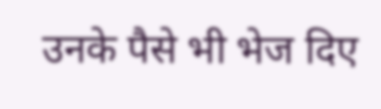उनके पैसे भी भेज दिए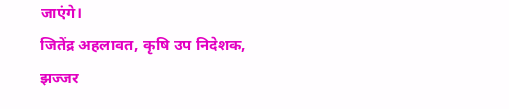जाएंगे।
जितेंद्र अहलावत, कृषि उप निदेशक, झज्जर